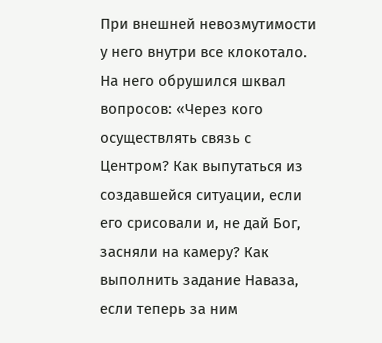При внешней невозмутимости у него внутри все клокотало. На него обрушился шквал вопросов: «Через кого осуществлять связь с Центром? Как выпутаться из создавшейся ситуации, если его срисовали и, не дай Бог, засняли на камеру? Как выполнить задание Наваза, если теперь за ним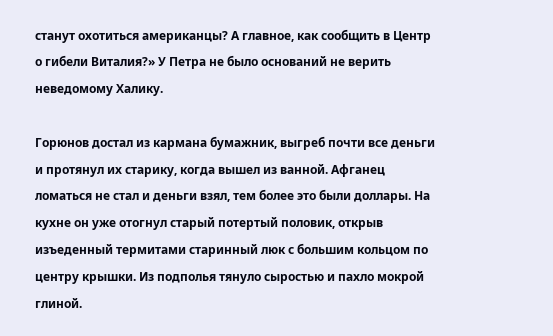станут охотиться американцы? А главное, как сообщить в Центр о гибели Виталия?» У Петра не было оснований не верить неведомому Халику.

Горюнов достал из кармана бумажник, выгреб почти все деньги и протянул их старику, когда вышел из ванной. Афганец ломаться не стал и деньги взял, тем более это были доллары. На кухне он уже отогнул старый потертый половик, открыв изъеденный термитами старинный люк с большим кольцом по центру крышки. Из подполья тянуло сыростью и пахло мокрой глиной.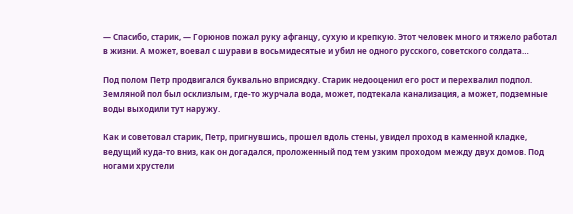— Спасибо, старик, — Горюнов пожал руку афганцу, сухую и крепкую. Этот человек много и тяжело работал в жизни. А может, воевал с шурави в восьмидесятые и убил не одного русского, советского солдата…

Под полом Петр продвигался буквально вприсядку. Старик недооценил его рост и перехвалил подпол. Земляной пол был осклизлым, где-то журчала вода, может, подтекала канализация, а может, подземные воды выходили тут наружу.

Как и советовал старик, Петр, пригнувшись, прошел вдоль стены, увидел проход в каменной кладке, ведущий куда-то вниз, как он догадался, проложенный под тем узким проходом между двух домов. Под ногами хрустели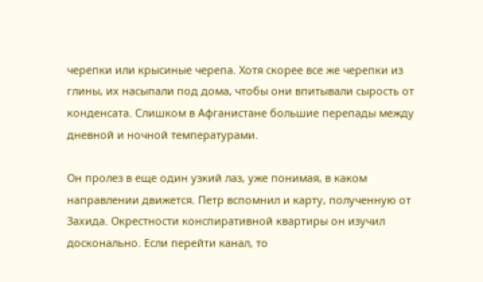черепки или крысиные черепа. Хотя скорее все же черепки из глины, их насыпали под дома, чтобы они впитывали сырость от конденсата. Слишком в Афганистане большие перепады между дневной и ночной температурами.

Он пролез в еще один узкий лаз, уже понимая, в каком направлении движется. Петр вспомнил и карту, полученную от Захида. Окрестности конспиративной квартиры он изучил досконально. Если перейти канал, то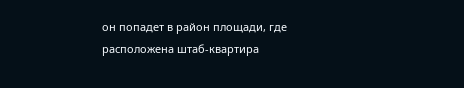он попадет в район площади, где расположена штаб-квартира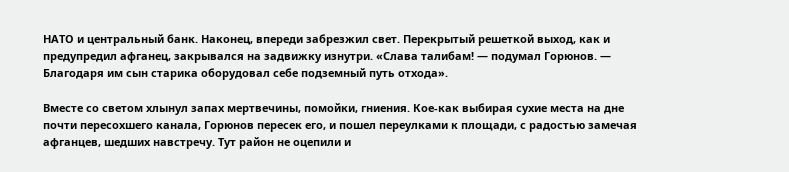НАТО и центральный банк. Наконец, впереди забрезжил свет. Перекрытый решеткой выход, как и предупредил афганец, закрывался на задвижку изнутри. «Слава талибам! — подумал Горюнов. — Благодаря им сын старика оборудовал себе подземный путь отхода».

Вместе со светом хлынул запах мертвечины, помойки, гниения. Кое-как выбирая сухие места на дне почти пересохшего канала, Горюнов пересек его, и пошел переулками к площади, с радостью замечая афганцев, шедших навстречу. Тут район не оцепили и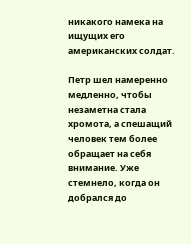никакого намека на ищущих его американских солдат.

Петр шел намеренно медленно, чтобы незаметна стала хромота, а спешащий человек тем более обращает на себя внимание. Уже стемнело, когда он добрался до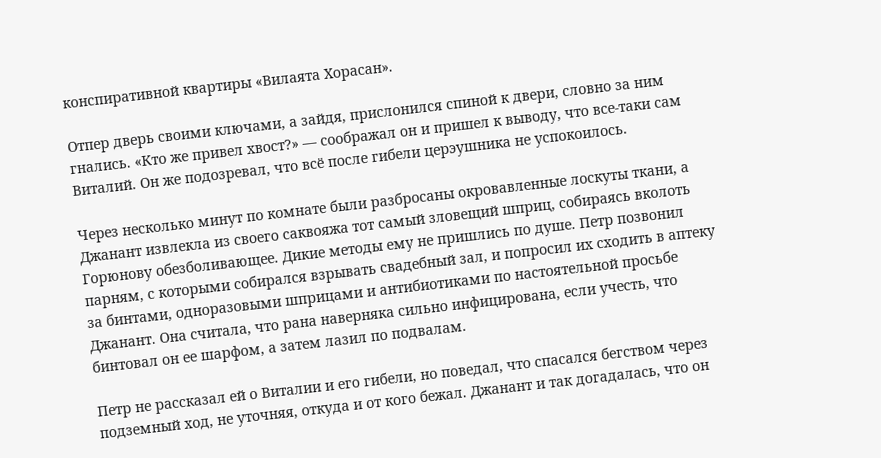конспиративной квартиры «Вилаята Хорасан».

Отпер дверь своими ключами, а зайдя, прислонился спиной к двери, словно за ним гнались. «Кто же привел хвост?» — соображал он и пришел к выводу, что все-таки сам Виталий. Он же подозревал, что всё после гибели церэушника не успокоилось.

Через несколько минут по комнате были разбросаны окровавленные лоскуты ткани, а Джанант извлекла из своего саквояжа тот самый зловещий шприц, собираясь вколоть Горюнову обезболивающее. Дикие методы ему не пришлись по душе. Петр позвонил парням, с которыми собирался взрывать свадебный зал, и попросил их сходить в аптеку за бинтами, одноразовыми шприцами и антибиотиками по настоятельной просьбе Джанант. Она считала, что рана наверняка сильно инфицирована, если учесть, что бинтовал он ее шарфом, а затем лазил по подвалам.

Петр не рассказал ей о Виталии и его гибели, но поведал, что спасался бегством через подземный ход, не уточняя, откуда и от кого бежал. Джанант и так догадалась, что он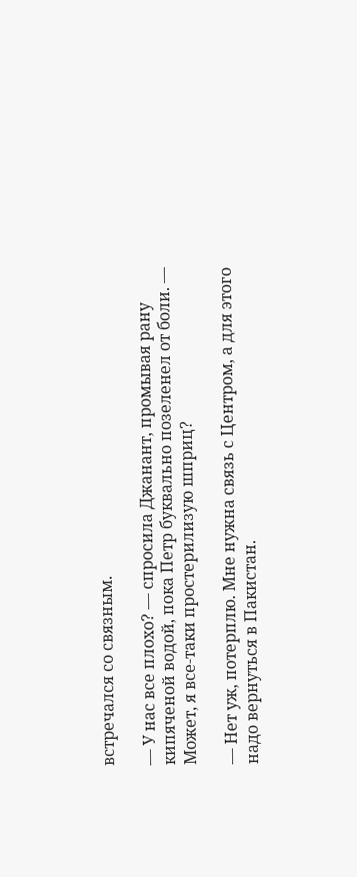встречался со связным.

— У нас все плохо? — спросила Джанант, промывая рану кипяченой водой, пока Петр буквально позеленел от боли. — Может, я все-таки простерилизую шприц?

— Нет уж, потерплю. Мне нужна связь с Центром, а для этого надо вернуться в Пакистан.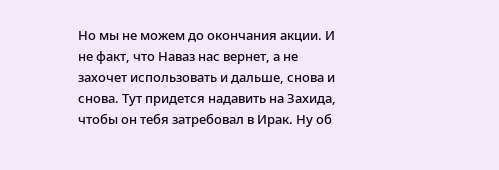Но мы не можем до окончания акции. И не факт, что Наваз нас вернет, а не захочет использовать и дальше, снова и снова. Тут придется надавить на Захида, чтобы он тебя затребовал в Ирак. Ну об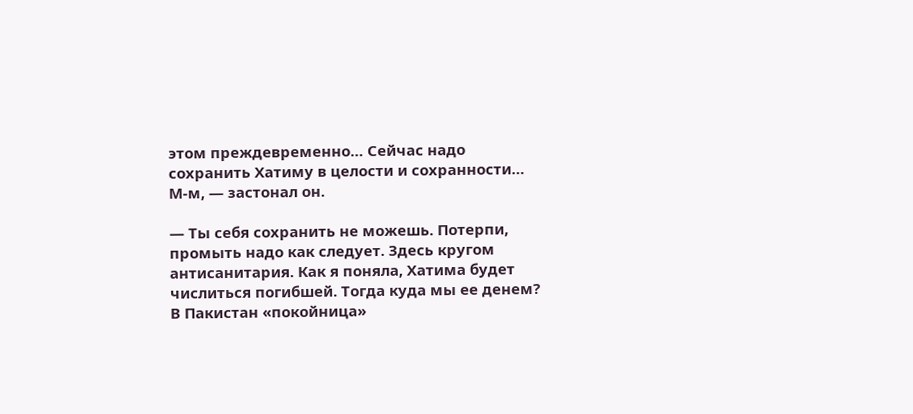этом преждевременно… Сейчас надо сохранить Хатиму в целости и сохранности… М-м, — застонал он.

— Ты себя сохранить не можешь. Потерпи, промыть надо как следует. Здесь кругом антисанитария. Как я поняла, Хатима будет числиться погибшей. Тогда куда мы ее денем? В Пакистан «покойница»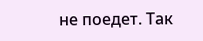не поедет. Так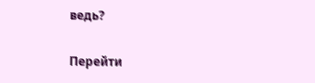ведь?

Перейти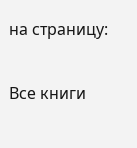на страницу:

Все книги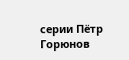серии Пётр Горюнов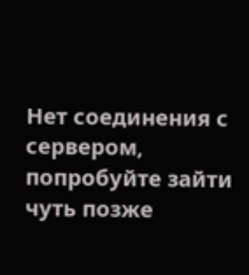Нет соединения с сервером, попробуйте зайти чуть позже